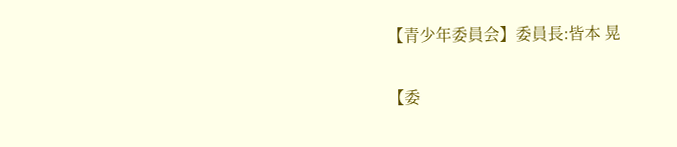【青少年委員会】委員長:皆本 晃

【委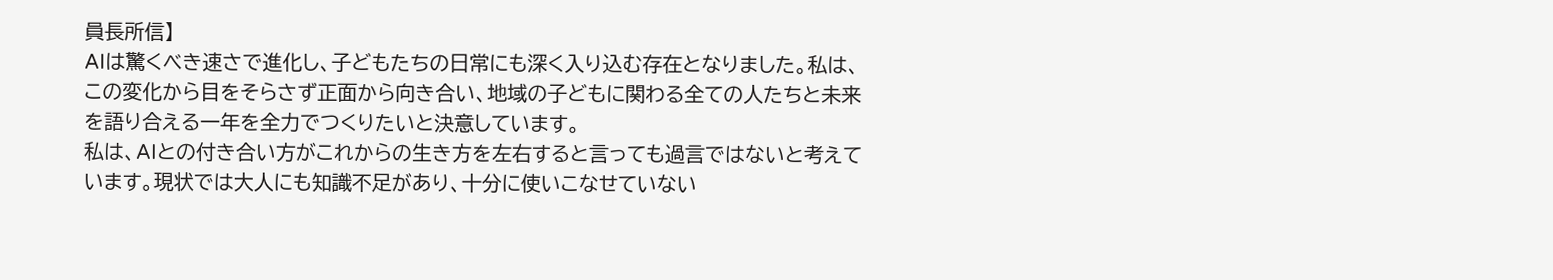員長所信】
AIは驚くべき速さで進化し、子どもたちの日常にも深く入り込む存在となりました。私は、この変化から目をそらさず正面から向き合い、地域の子どもに関わる全ての人たちと未来を語り合える一年を全力でつくりたいと決意しています。
私は、AIとの付き合い方がこれからの生き方を左右すると言っても過言ではないと考えています。現状では大人にも知識不足があり、十分に使いこなせていない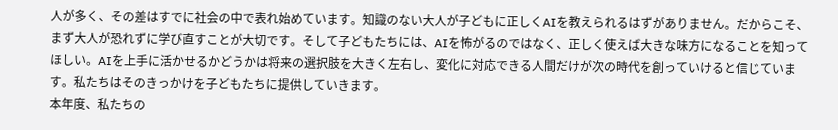人が多く、その差はすでに社会の中で表れ始めています。知識のない大人が子どもに正しくAIを教えられるはずがありません。だからこそ、まず大人が恐れずに学び直すことが大切です。そして子どもたちには、AIを怖がるのではなく、正しく使えば大きな味方になることを知ってほしい。AIを上手に活かせるかどうかは将来の選択肢を大きく左右し、変化に対応できる人間だけが次の時代を創っていけると信じています。私たちはそのきっかけを子どもたちに提供していきます。
本年度、私たちの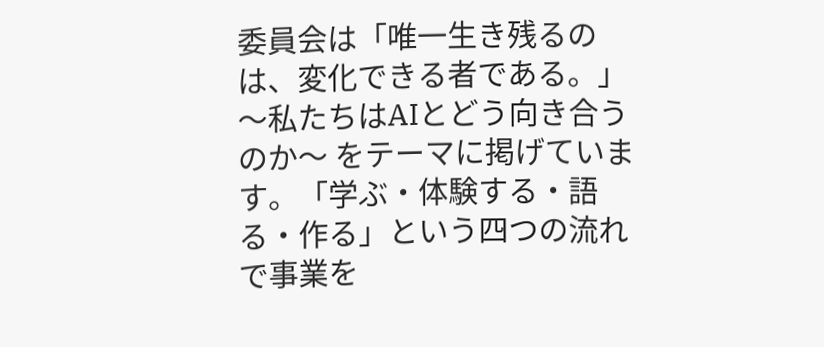委員会は「唯一生き残るのは、変化できる者である。」〜私たちはAIとどう向き合うのか〜 をテーマに掲げています。「学ぶ・体験する・語る・作る」という四つの流れで事業を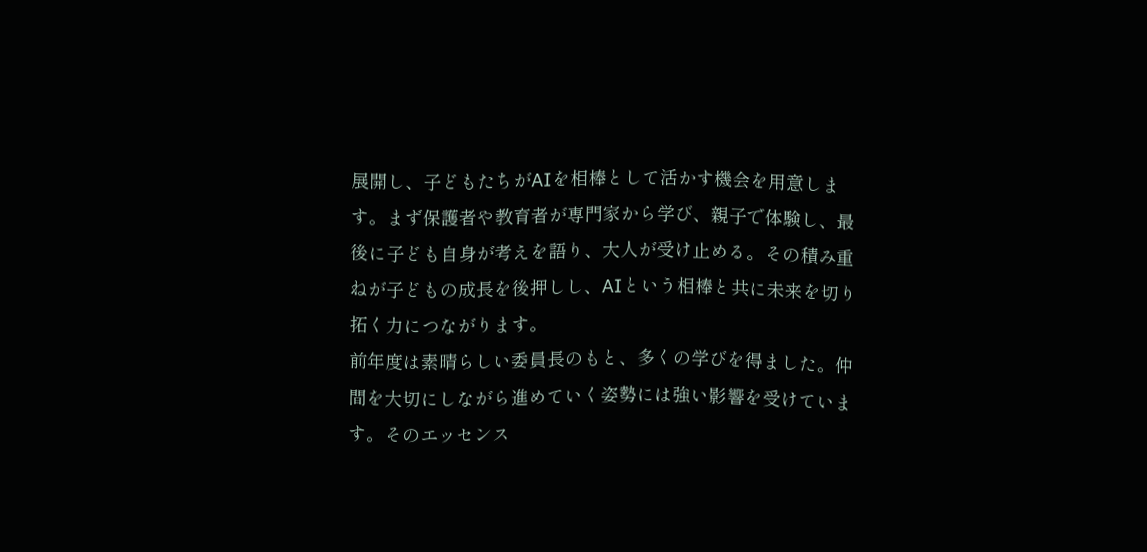展開し、子どもたちがAIを相棒として活かす機会を用意します。まず保護者や教育者が専門家から学び、親子で体験し、最後に子ども自身が考えを語り、大人が受け止める。その積み重ねが子どもの成長を後押しし、AIという相棒と共に未来を切り拓く力につながります。
前年度は素晴らしい委員長のもと、多くの学びを得ました。仲間を大切にしながら進めていく姿勢には強い影響を受けています。そのエッセンス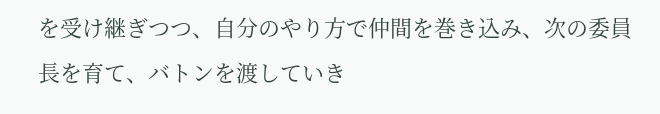を受け継ぎつつ、自分のやり方で仲間を巻き込み、次の委員長を育て、バトンを渡していき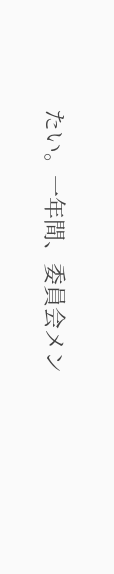たい。一年間、委員会メン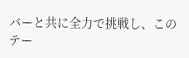バーと共に全力で挑戦し、このテー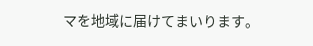マを地域に届けてまいります。